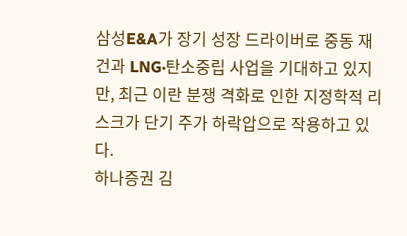삼성E&A가 장기 성장 드라이버로 중동 재건과 LNG·탄소중립 사업을 기대하고 있지만, 최근 이란 분쟁 격화로 인한 지정학적 리스크가 단기 주가 하락압으로 작용하고 있다.
하나증권 김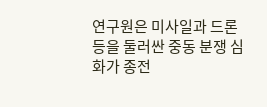연구원은 미사일과 드론 등을 둘러싼 중동 분쟁 심화가 종전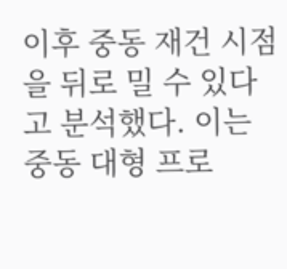이후 중동 재건 시점을 뒤로 밀 수 있다고 분석했다. 이는 중동 대형 프로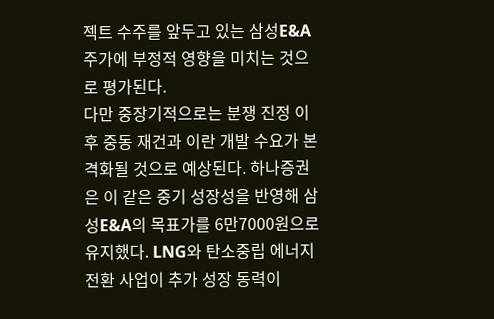젝트 수주를 앞두고 있는 삼성E&A 주가에 부정적 영향을 미치는 것으로 평가된다.
다만 중장기적으로는 분쟁 진정 이후 중동 재건과 이란 개발 수요가 본격화될 것으로 예상된다. 하나증권은 이 같은 중기 성장성을 반영해 삼성E&A의 목표가를 6만7000원으로 유지했다. LNG와 탄소중립 에너지 전환 사업이 추가 성장 동력이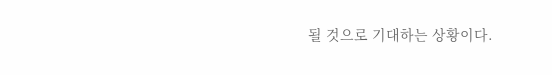될 것으로 기대하는 상황이다.